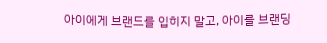아이에게 브랜드를 입히지 말고, 아이를 브랜딩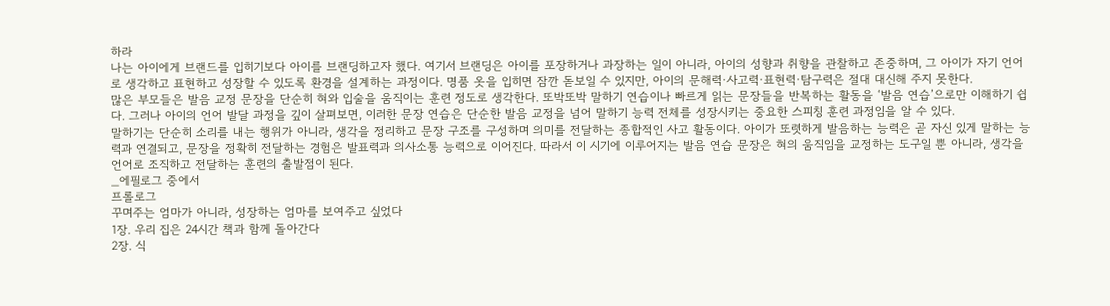하라
나는 아이에게 브랜드를 입히기보다 아이를 브랜딩하고자 했다. 여기서 브랜딩은 아이를 포장하거나 과장하는 일이 아니라, 아이의 성향과 취향을 관찰하고 존중하며, 그 아이가 자기 언어로 생각하고 표현하고 성장할 수 있도록 환경을 설계하는 과정이다. 명품 옷을 입히면 잠깐 돋보일 수 있지만, 아이의 문해력·사고력·표현력·탐구력은 절대 대신해 주지 못한다.
많은 부모들은 발음 교정 문장을 단순히 혀와 입술을 움직이는 훈련 정도로 생각한다. 또박또박 말하기 연습이나 빠르게 읽는 문장들을 반복하는 활동을 ‘발음 연습’으로만 이해하기 쉽다. 그러나 아이의 언어 발달 과정을 깊이 살펴보면, 이러한 문장 연습은 단순한 발음 교정을 넘어 말하기 능력 전체를 성장시키는 중요한 스피칭 훈련 과정임을 알 수 있다.
말하기는 단순히 소리를 내는 행위가 아니라, 생각을 정리하고 문장 구조를 구성하며 의미를 전달하는 종합적인 사고 활동이다. 아이가 또렷하게 발음하는 능력은 곧 자신 있게 말하는 능력과 연결되고, 문장을 정확히 전달하는 경험은 발표력과 의사소통 능력으로 이어진다. 따라서 이 시기에 이루어지는 발음 연습 문장은 혀의 움직임을 교정하는 도구일 뿐 아니라, 생각을 언어로 조직하고 전달하는 훈련의 출발점이 된다.
_에필로그 중에서
프롤로그
꾸며주는 엄마가 아니라, 성장하는 엄마를 보여주고 싶었다
1장. 우리 집은 24시간 책과 함께 돌아간다
2장. 식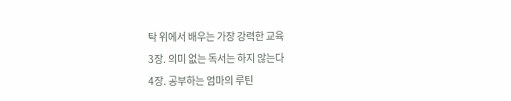탁 위에서 배우는 가장 강력한 교육
3장. 의미 없는 독서는 하지 않는다
4장. 공부하는 엄마의 루틴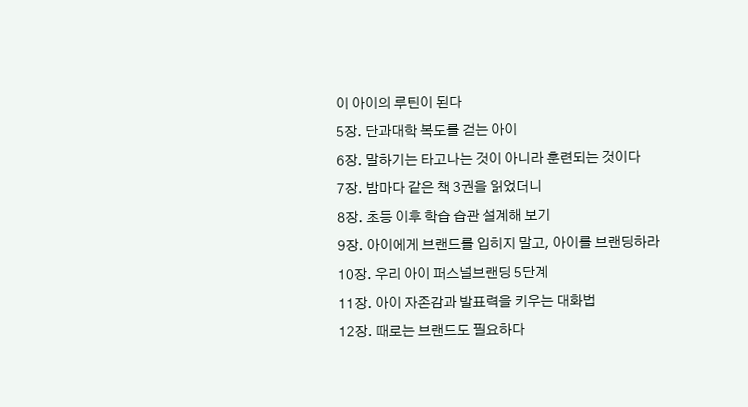이 아이의 루틴이 된다
5장. 단과대학 복도를 걷는 아이
6장. 말하기는 타고나는 것이 아니라 훈련되는 것이다
7장. 밤마다 같은 책 3권을 읽었더니
8장. 초등 이후 학습 습관 설계해 보기
9장. 아이에게 브랜드를 입히지 말고, 아이를 브랜딩하라
10장. 우리 아이 퍼스널브랜딩 5단계
11장. 아이 자존감과 발표력을 키우는 대화법
12장. 때로는 브랜드도 필요하다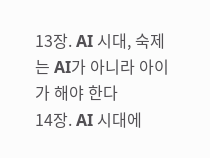13장. AI 시대, 숙제는 AI가 아니라 아이가 해야 한다
14장. AI 시대에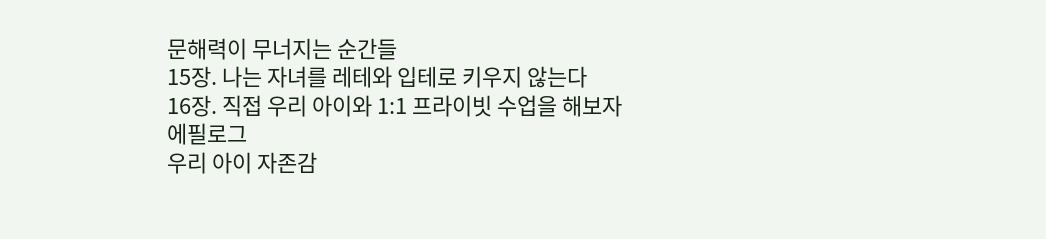문해력이 무너지는 순간들
15장. 나는 자녀를 레테와 입테로 키우지 않는다
16장. 직접 우리 아이와 1:1 프라이빗 수업을 해보자
에필로그
우리 아이 자존감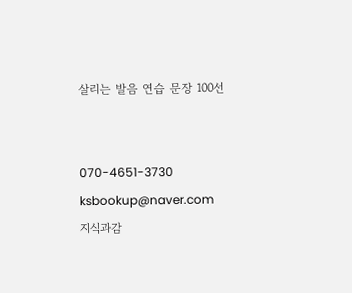살리는 발음 연습 문장 100선


070-4651-3730
ksbookup@naver.com
지식과감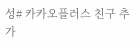성# 카카오플러스 친구 추가